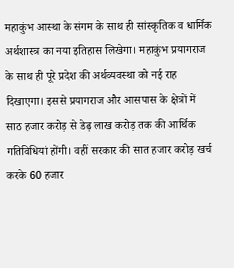महाकुंभ आस्था के संगम के साथ ही सांस्कृतिक व धार्मिक अर्थशास्त्र का नया इतिहास लिखेगा। महाकुंभ प्रयागराज के साथ ही पूरे प्रदेश की अर्थव्यवस्था को नई राह दिखाएगा। इससे प्रयागराज और आसपास के क्षेत्रों में साठ हजार करोड़ से डेढ़ लाख करोड़ तक की आर्थिक गतिविधियां होंगी। वहीं सरकार की सात हजार करोड़ खर्च करके 60 हजार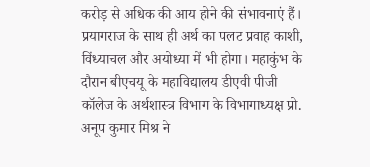करोड़ से अधिक की आय होने की संभावनाएं हैं। प्रयागराज के साथ ही अर्थ का पलट प्रवाह काशी, विंध्याचल और अयोध्या में भी होगा। महाकुंभ के दौरान बीएचयू के महाविद्यालय डीएवी पीजी कॉलेज के अर्थशास्त्र विभाग के विभागाध्यक्ष प्रो. अनूप कुमार मिश्र ने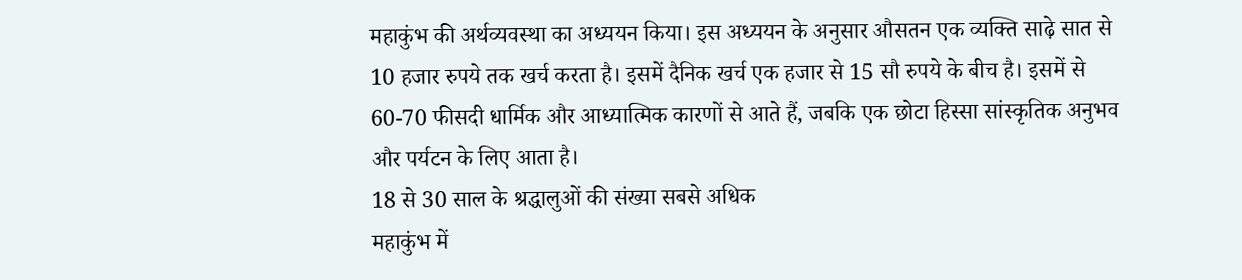महाकुंभ की अर्थव्यवस्था का अध्ययन किया। इस अध्ययन के अनुसार औसतन एक व्यक्ति साढ़े सात से 10 हजार रुपये तक खर्च करता है। इसमें दैनिक खर्च एक हजार से 15 सौ रुपये के बीच है। इसमें से 60-70 फीसदी धार्मिक और आध्यात्मिक कारणों से आते हैं, जबकि एक छोटा हिस्सा सांस्कृतिक अनुभव और पर्यटन के लिए आता है।
18 से 30 साल के श्रद्धालुओं की संख्या सबसे अधिक
महाकुंभ में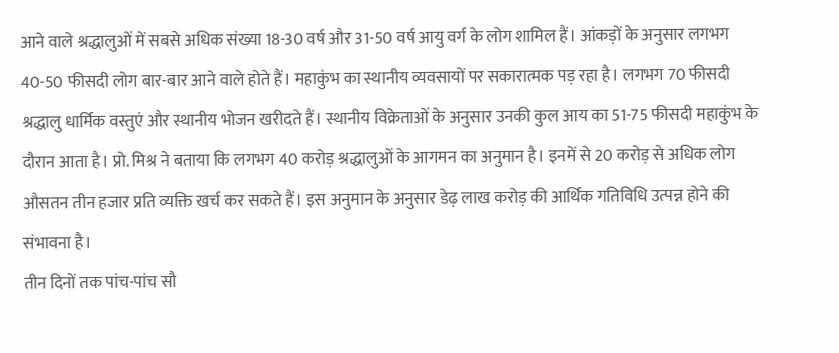आने वाले श्रद्धालुओं में सबसे अधिक संख्या 18-30 वर्ष और 31-50 वर्ष आयु वर्ग के लोग शामिल हैं। आंकड़ों के अनुसार लगभग 40-50 फीसदी लोग बार-बार आने वाले होते हैं। महाकुंभ का स्थानीय व्यवसायों पर सकारात्मक पड़ रहा है। लगभग 70 फीसदी श्रद्धालु धार्मिक वस्तुएं और स्थानीय भोजन खरीदते हैं। स्थानीय विक्रेताओं के अनुसार उनकी कुल आय का 51-75 फीसदी महाकुंभ के दौरान आता है। प्रो. मिश्र ने बताया कि लगभग 40 करोड़ श्रद्धालुओं के आगमन का अनुमान है। इनमें से 20 करोड़ से अधिक लोग औसतन तीन हजार प्रति व्यक्ति खर्च कर सकते हैं। इस अनुमान के अनुसार डेढ़ लाख करोड़ की आर्थिक गतिविधि उत्पन्न होने की संभावना है।
तीन दिनों तक पांच-पांच सौ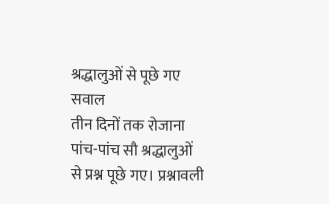श्रद्धालुओं से पूछे गए सवाल
तीन दिनों तक रोजाना पांच-पांच सौ श्रद्धालुओं से प्रश्न पूछे गए। प्रश्नावली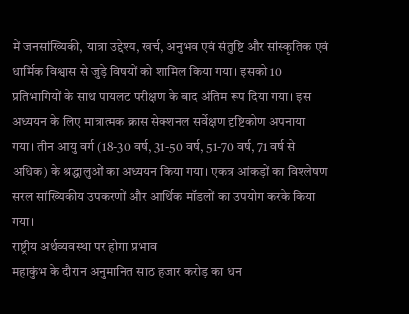में जनसांख्यिकी, यात्रा उद्देश्य, खर्च, अनुभव एवं संतुष्टि और सांस्कृतिक एवं धार्मिक विश्वास से जुड़े विषयों को शामिल किया गया। इसको 10 प्रतिभागियों के साथ पायलट परीक्षण के बाद अंतिम रूप दिया गया। इस अध्ययन के लिए मात्रात्मक क्रास सेक्शनल सर्वेक्षण दृष्टिकोण अपनाया गया। तीन आयु वर्ग (18-30 वर्ष, 31-50 वर्ष, 51-70 वर्ष, 71 वर्ष से अधिक) के श्रद्धालुओं का अध्ययन किया गया। एकत्र आंकड़ों का विश्लेषण सरल सांख्यिकीय उपकरणों और आर्थिक मॉडलों का उपयोग करके किया गया।
राष्ट्रीय अर्थव्यवस्था पर होगा प्रभाव
महाकुंभ के दौरान अनुमानित साठ हजार करोड़ का धन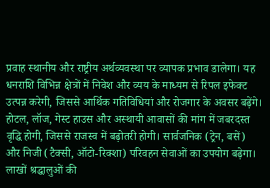प्रवाह स्थानीय और राष्ट्रीय अर्थव्यवस्था पर व्यापक प्रभाव डालेगा। यह धनराशि विभिन्न क्षेत्रों में निवेश और व्यय के माध्यम से रिपल इफेक्ट उत्पन्न करेगी, जिससे आर्थिक गतिविधियां और रोजगार के अवसर बढ़ेंगे। होटल, लॉज, गेस्ट हाउस और अस्थायी आवासों की मांग में जबरदस्त वृद्धि होगी, जिससे राजस्व में बढ़ोतरी होगी। सार्वजनिक (ट्रेन, बसें) और निजी (टैक्सी, ऑटो-रिक्शा) परिवहन सेवाओं का उपयोग बढ़ेगा। लाखों श्रद्धालुओं की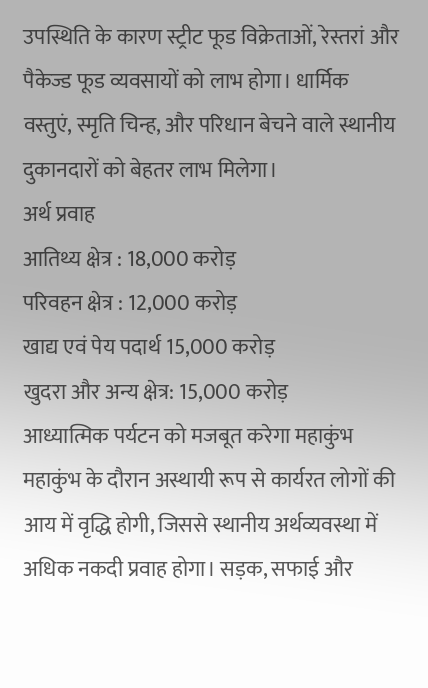उपस्थिति के कारण स्ट्रीट फूड विक्रेताओं, रेस्तरां और पैकेज्ड फूड व्यवसायों को लाभ होगा। धार्मिक वस्तुएं, स्मृति चिन्ह, और परिधान बेचने वाले स्थानीय दुकानदारों को बेहतर लाभ मिलेगा।
अर्थ प्रवाह
आतिथ्य क्षेत्र : 18,000 करोड़
परिवहन क्षेत्र : 12,000 करोड़
खाद्य एवं पेय पदार्थ 15,000 करोड़
खुदरा और अन्य क्षेत्र: 15,000 करोड़
आध्यात्मिक पर्यटन को मजबूत करेगा महाकुंभ
महाकुंभ के दौरान अस्थायी रूप से कार्यरत लोगों की आय में वृद्धि होगी, जिससे स्थानीय अर्थव्यवस्था में अधिक नकदी प्रवाह होगा। सड़क, सफाई और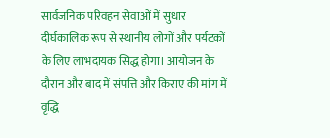सार्वजनिक परिवहन सेवाओं में सुधार दीर्घकालिक रूप से स्थानीय लोगों और पर्यटकों के लिए लाभदायक सिद्ध होगा। आयोजन के दौरान और बाद में संपत्ति और किराए की मांग में वृद्धि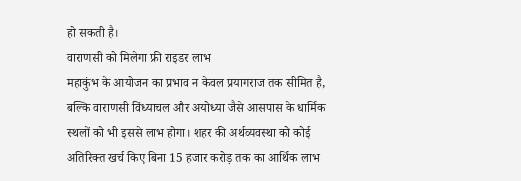हो सकती है।
वाराणसी को मिलेगा फ्री राइडर लाभ
महाकुंभ के आयोजन का प्रभाव न केवल प्रयागराज तक सीमित है, बल्कि वाराणसी विंध्याचल और अयोध्या जैसे आसपास के धार्मिक स्थलों को भी इससे लाभ होगा। शहर की अर्थव्यवस्था को कोई अतिरिक्त खर्च किए बिना 15 हजार करोड़ तक का आर्थिक लाभ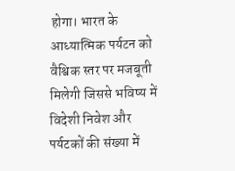होगा। भारत के आध्यात्मिक पर्यटन को वैश्विक स्तर पर मजबूती मिलेगी जिससे भविष्य में विदेशी निवेश और पर्यटकों की संख्या में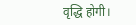वृद्धि होगी।